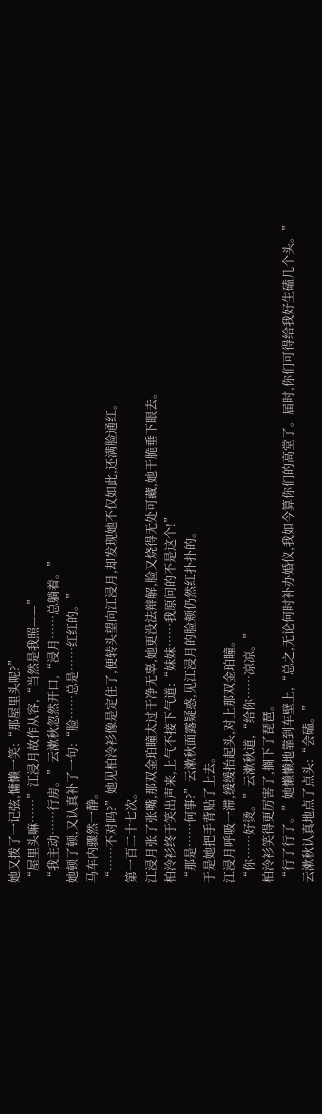她又拨了一记弦,慵懒一笑:“那屋里头呢?”
“屋里头嘛……”江浸月故作从容,“当然是我照——”
“我主动……行房。”云漱秋忽然开口,“浸月……总躺着。”
她顿了顿,又认真补了一句:“脸……总是……红红的。”
马车内骤然一静。
“……不对吗?”她见柏泠衫像是定住了,便转头望向江浸月,却发现她不仅如此,还满脸通红。
第一百二十七次。
江浸月张了张嘴,那双金珀瞳太过干净无辜,她更没法辩解,脸又烧得无处可藏,她干脆垂下眼去。
柏泠衫终于笑出声来,上气不接下气道:“妹妹……我原问的不是这个!”
“那是……何事?”云漱秋面露疑惑,见江浸月的脸颊仍然红扑扑的。
于是她把手背贴了上去。
江浸月呼吸一滞,缓缓抬起头,对上那双金珀瞳。
“你……好烫。”云漱秋道,“给你……凉凉。”
柏泠衫笑得更厉害了,搁下了琵琶。
“行了行了。”她懒懒地靠到车壁上,“总之,无论何时补办婚仪,我如今算你们的高堂了。届时,你们可得给我好生磕几个头。”
云漱秋认真地点了点头:“会磕。”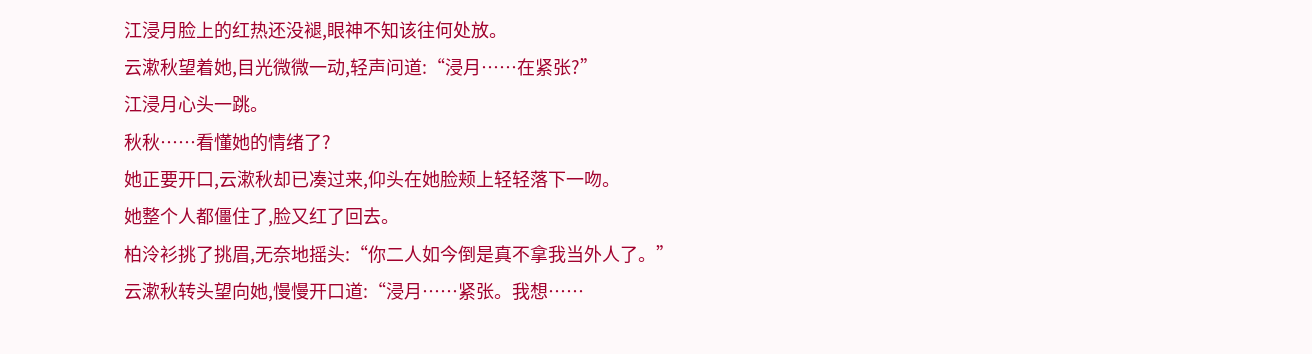江浸月脸上的红热还没褪,眼神不知该往何处放。
云漱秋望着她,目光微微一动,轻声问道:“浸月……在紧张?”
江浸月心头一跳。
秋秋……看懂她的情绪了?
她正要开口,云漱秋却已凑过来,仰头在她脸颊上轻轻落下一吻。
她整个人都僵住了,脸又红了回去。
柏泠衫挑了挑眉,无奈地摇头:“你二人如今倒是真不拿我当外人了。”
云漱秋转头望向她,慢慢开口道:“浸月……紧张。我想……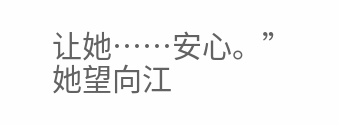让她……安心。”
她望向江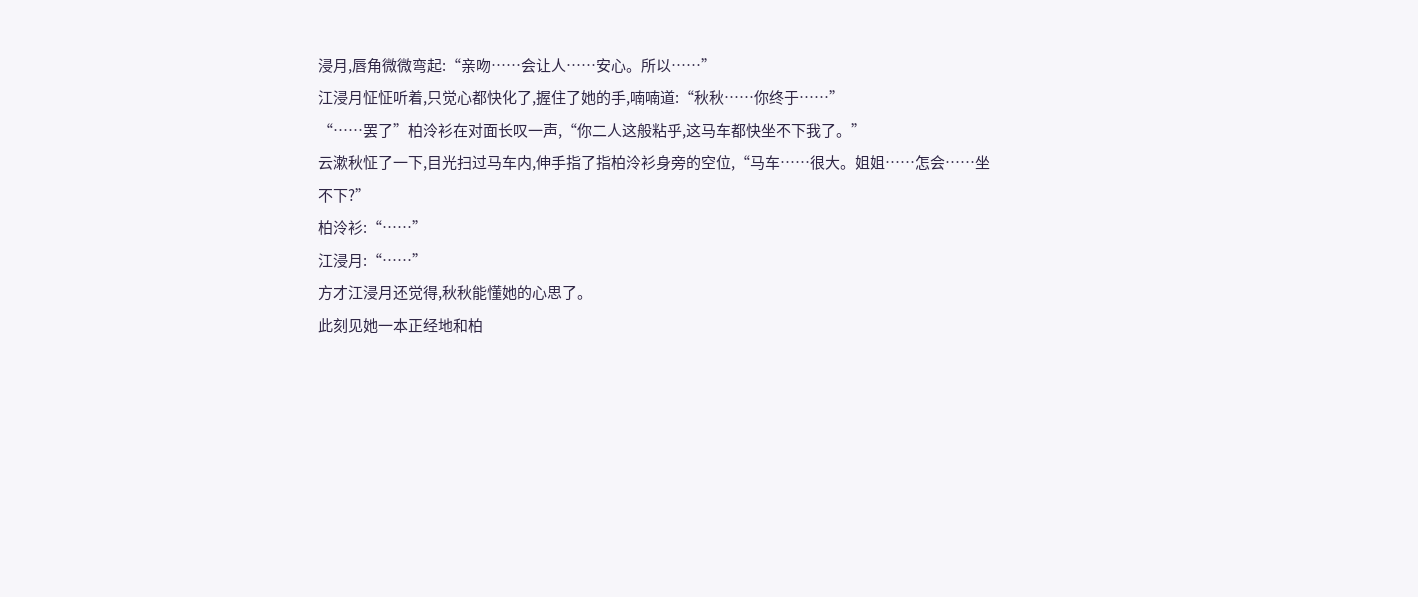浸月,唇角微微弯起:“亲吻……会让人……安心。所以……”
江浸月怔怔听着,只觉心都快化了,握住了她的手,喃喃道:“秋秋……你终于……”
“……罢了”柏泠衫在对面长叹一声,“你二人这般粘乎,这马车都快坐不下我了。”
云漱秋怔了一下,目光扫过马车内,伸手指了指柏泠衫身旁的空位,“马车……很大。姐姐……怎会……坐不下?”
柏泠衫:“……”
江浸月:“……”
方才江浸月还觉得,秋秋能懂她的心思了。
此刻见她一本正经地和柏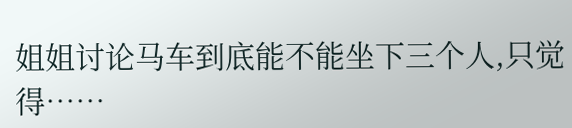姐姐讨论马车到底能不能坐下三个人,只觉得……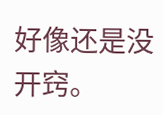好像还是没开窍。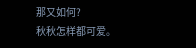那又如何?
秋秋怎样都可爱。